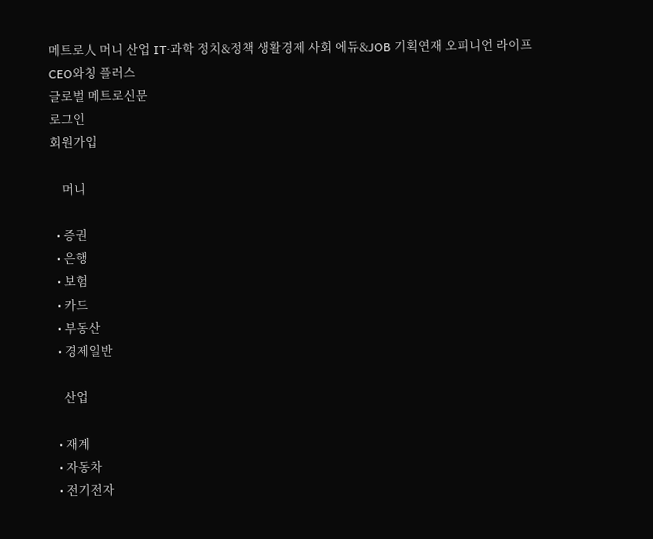메트로人 머니 산업 IT·과학 정치&정책 생활경제 사회 에듀&JOB 기획연재 오피니언 라이프 CEO와칭 플러스
글로벌 메트로신문
로그인
회원가입

    머니

  • 증권
  • 은행
  • 보험
  • 카드
  • 부동산
  • 경제일반

    산업

  • 재계
  • 자동차
  • 전기전자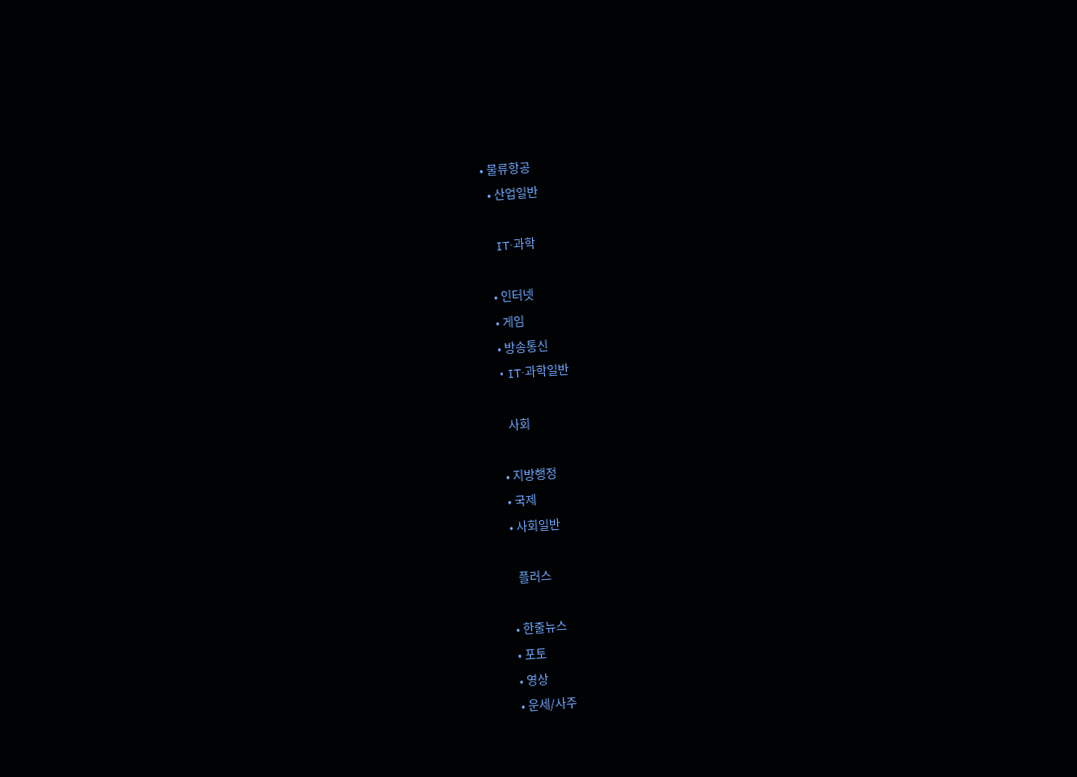• 물류항공
  • 산업일반

    IT·과학

  • 인터넷
  • 게임
  • 방송통신
  • IT·과학일반

    사회

  • 지방행정
  • 국제
  • 사회일반

    플러스

  • 한줄뉴스
  • 포토
  • 영상
  • 운세/사주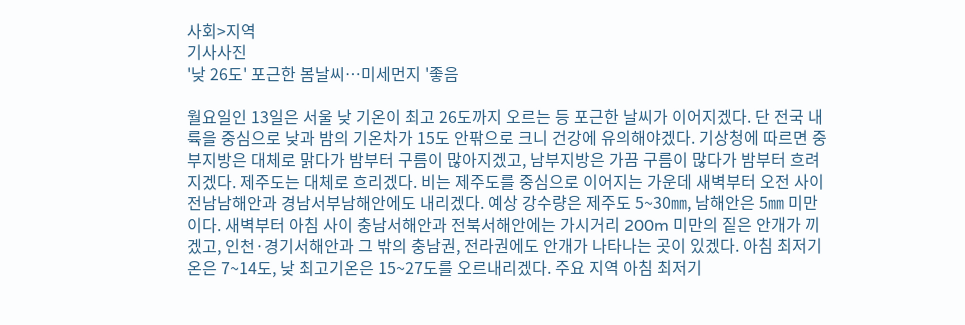사회>지역
기사사진
'낮 26도' 포근한 봄날씨…미세먼지 '좋음

월요일인 13일은 서울 낮 기온이 최고 26도까지 오르는 등 포근한 날씨가 이어지겠다. 단 전국 내륙을 중심으로 낮과 밤의 기온차가 15도 안팎으로 크니 건강에 유의해야겠다. 기상청에 따르면 중부지방은 대체로 맑다가 밤부터 구름이 많아지겠고, 남부지방은 가끔 구름이 많다가 밤부터 흐려지겠다. 제주도는 대체로 흐리겠다. 비는 제주도를 중심으로 이어지는 가운데 새벽부터 오전 사이 전남남해안과 경남서부남해안에도 내리겠다. 예상 강수량은 제주도 5~30㎜, 남해안은 5㎜ 미만이다. 새벽부터 아침 사이 충남서해안과 전북서해안에는 가시거리 200m 미만의 짙은 안개가 끼겠고, 인천·경기서해안과 그 밖의 충남권, 전라권에도 안개가 나타나는 곳이 있겠다. 아침 최저기온은 7~14도, 낮 최고기온은 15~27도를 오르내리겠다. 주요 지역 아침 최저기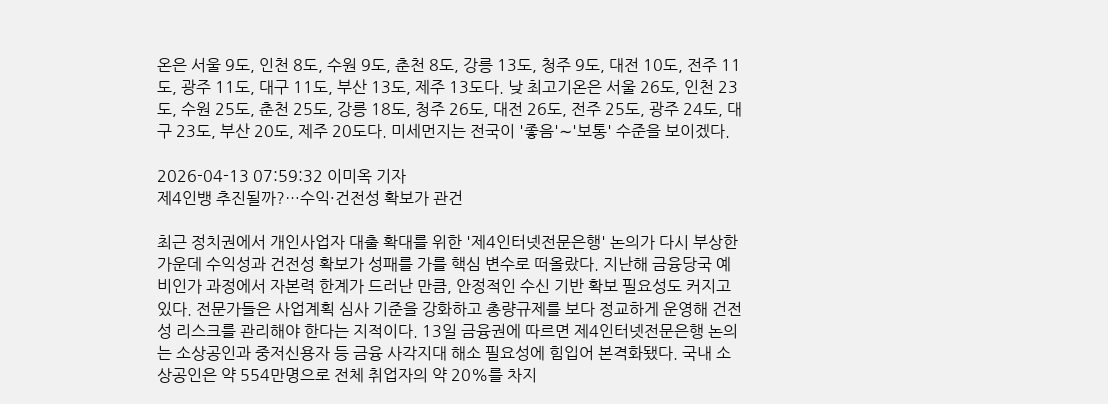온은 서울 9도, 인천 8도, 수원 9도, 춘천 8도, 강릉 13도, 청주 9도, 대전 10도, 전주 11도, 광주 11도, 대구 11도, 부산 13도, 제주 13도다. 낮 최고기온은 서울 26도, 인천 23도, 수원 25도, 춘천 25도, 강릉 18도, 청주 26도, 대전 26도, 전주 25도, 광주 24도, 대구 23도, 부산 20도, 제주 20도다. 미세먼지는 전국이 '좋음'∼'보통' 수준을 보이겠다.

2026-04-13 07:59:32 이미옥 기자
제4인뱅 추진될까?…수익·건전성 확보가 관건

최근 정치권에서 개인사업자 대출 확대를 위한 '제4인터넷전문은행' 논의가 다시 부상한 가운데 수익성과 건전성 확보가 성패를 가를 핵심 변수로 떠올랐다. 지난해 금융당국 예비인가 과정에서 자본력 한계가 드러난 만큼, 안정적인 수신 기반 확보 필요성도 커지고 있다. 전문가들은 사업계획 심사 기준을 강화하고 총량규제를 보다 정교하게 운영해 건전성 리스크를 관리해야 한다는 지적이다. 13일 금융권에 따르면 제4인터넷전문은행 논의는 소상공인과 중저신용자 등 금융 사각지대 해소 필요성에 힘입어 본격화됐다. 국내 소상공인은 약 554만명으로 전체 취업자의 약 20%를 차지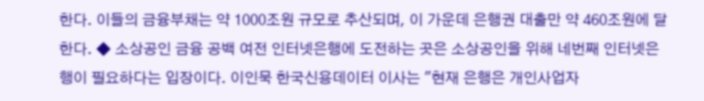한다. 이들의 금융부채는 약 1000조원 규모로 추산되며, 이 가운데 은행권 대출만 약 460조원에 달한다. ◆ 소상공인 금융 공백 여전 인터넷은행에 도전하는 곳은 소상공인을 위해 네번째 인터넷은행이 필요하다는 입장이다. 이인묵 한국신용데이터 이사는 "현재 은행은 개인사업자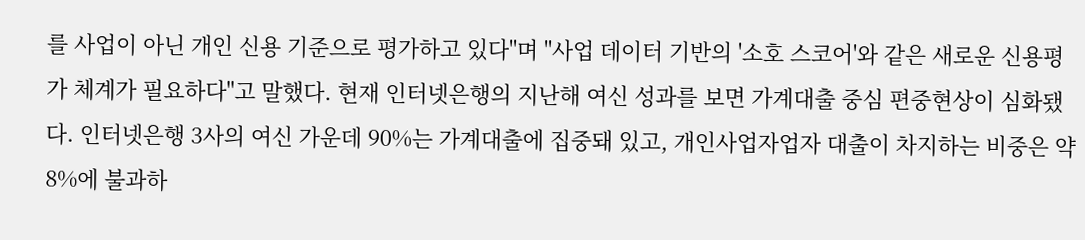를 사업이 아닌 개인 신용 기준으로 평가하고 있다"며 "사업 데이터 기반의 '소호 스코어'와 같은 새로운 신용평가 체계가 필요하다"고 말했다. 현재 인터넷은행의 지난해 여신 성과를 보면 가계대출 중심 편중현상이 심화됐다. 인터넷은행 3사의 여신 가운데 90%는 가계대출에 집중돼 있고, 개인사업자업자 대출이 차지하는 비중은 약 8%에 불과하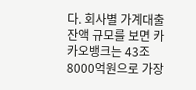다. 회사별 가계대출 잔액 규모를 보면 카카오뱅크는 43조8000억원으로 가장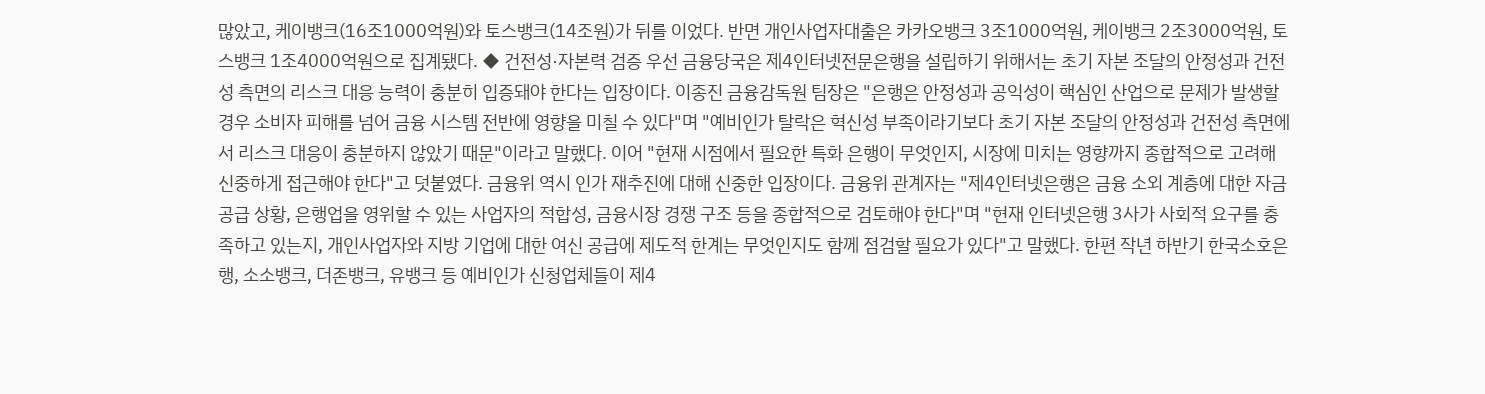많았고, 케이뱅크(16조1000억원)와 토스뱅크(14조원)가 뒤를 이었다. 반면 개인사업자대출은 카카오뱅크 3조1000억원, 케이뱅크 2조3000억원, 토스뱅크 1조4000억원으로 집계됐다. ◆ 건전성·자본력 검증 우선 금융당국은 제4인터넷전문은행을 설립하기 위해서는 초기 자본 조달의 안정성과 건전성 측면의 리스크 대응 능력이 충분히 입증돼야 한다는 입장이다. 이종진 금융감독원 팀장은 "은행은 안정성과 공익성이 핵심인 산업으로 문제가 발생할 경우 소비자 피해를 넘어 금융 시스템 전반에 영향을 미칠 수 있다"며 "예비인가 탈락은 혁신성 부족이라기보다 초기 자본 조달의 안정성과 건전성 측면에서 리스크 대응이 충분하지 않았기 때문"이라고 말했다. 이어 "현재 시점에서 필요한 특화 은행이 무엇인지, 시장에 미치는 영향까지 종합적으로 고려해 신중하게 접근해야 한다"고 덧붙였다. 금융위 역시 인가 재추진에 대해 신중한 입장이다. 금융위 관계자는 "제4인터넷은행은 금융 소외 계층에 대한 자금 공급 상황, 은행업을 영위할 수 있는 사업자의 적합성, 금융시장 경쟁 구조 등을 종합적으로 검토해야 한다"며 "현재 인터넷은행 3사가 사회적 요구를 충족하고 있는지, 개인사업자와 지방 기업에 대한 여신 공급에 제도적 한계는 무엇인지도 함께 점검할 필요가 있다"고 말했다. 한편 작년 하반기 한국소호은행, 소소뱅크, 더존뱅크, 유뱅크 등 예비인가 신청업체들이 제4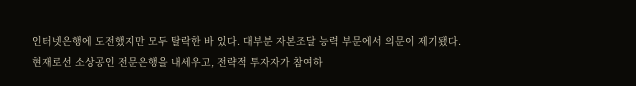인터넷은행에 도전했지만 모두 탈락한 바 있다. 대부분 자본조달 능력 부문에서 의문이 제기됐다. 현재로선 소상공인 전문은행을 내세우고, 전략적 투자자가 참여하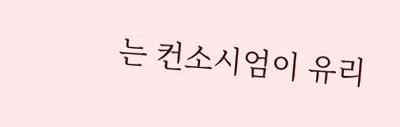는 컨소시엄이 유리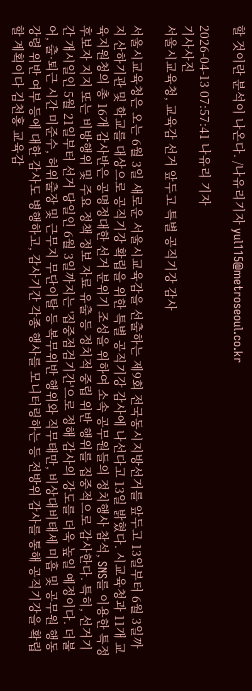할 것이란 분석이 나온다. /나유리기자 yul115@metroseoul.co.kr

2026-04-13 07:57:41 나유리 기자
기사사진
서울시교육청, 교육감 선거 앞두고 특별 공직기강 감사

서울시교육청은 오는 6월 3일 새로운 서울시교육감을 선출하는 제9회 전국동시지방선거를 앞두고 13일부터 6월 3일까지 산하기관 및 학교를 대상으로 공직기강 확립을 위한 특별 공직기강 감사에 나선다고 13일 밝혔다. 시교육청과 11개 교육지원청의 총 16개 감사반은 공명정대한 선거 분위기 조성을 위하여 소속 공무원들의 정치행사 참석, SNS를 이용한 특정 후보자 지지 또는 비방행위 및 주요 정책 정보 자료 유출 등 정치적 중립 위반 행위를 집중적으로 감사한다. 특히, 선거기간 개시일인 5월 21일부터 선거 당일인 6월 3일까지는 '집중점검기간'으로 정해 감사의 강도를 더욱 높일 예정이다. 더불어, 출·퇴근 시간 미준수, 허위출장 및 근무지 무단이탈 등 복무위반 행위와 직무태만, 비상대비태세 미흡 및 공무원 행동강령 위반 여부 등에 대한 감사도 병행하고, 감사기간 각종 행사를 모니터링하는 등 전방위 감사를 통해 공직기강을 확립할 계획이다 김천홍 교육감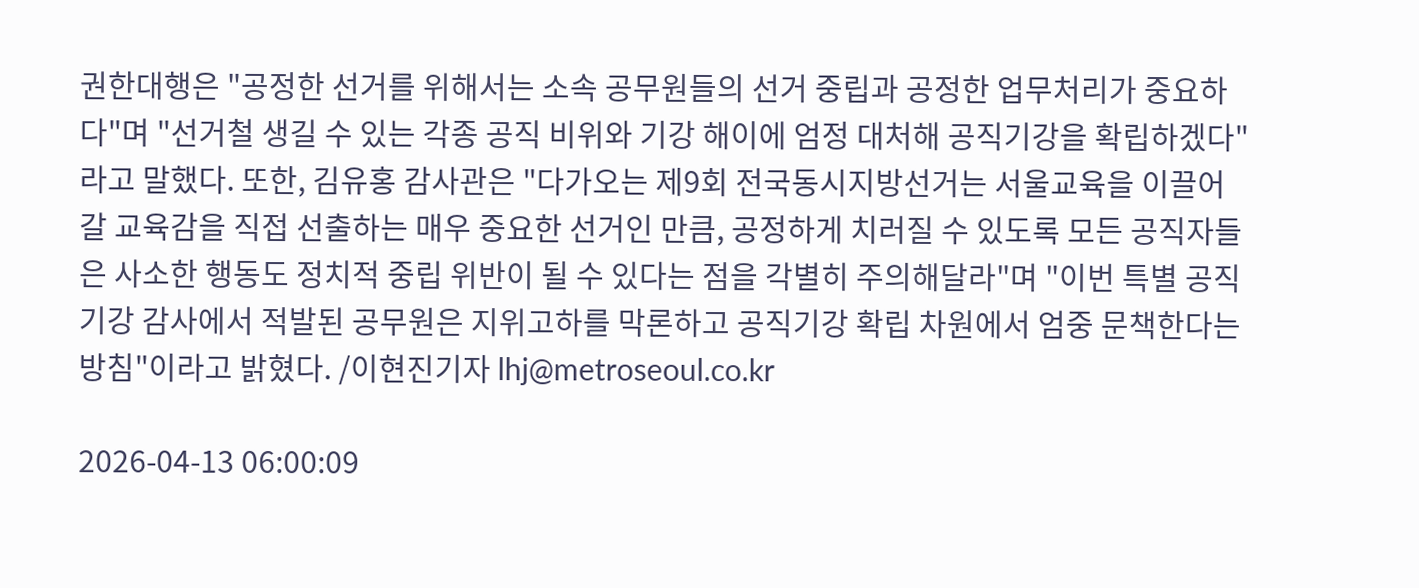권한대행은 "공정한 선거를 위해서는 소속 공무원들의 선거 중립과 공정한 업무처리가 중요하다"며 "선거철 생길 수 있는 각종 공직 비위와 기강 해이에 엄정 대처해 공직기강을 확립하겠다"라고 말했다. 또한, 김유홍 감사관은 "다가오는 제9회 전국동시지방선거는 서울교육을 이끌어갈 교육감을 직접 선출하는 매우 중요한 선거인 만큼, 공정하게 치러질 수 있도록 모든 공직자들은 사소한 행동도 정치적 중립 위반이 될 수 있다는 점을 각별히 주의해달라"며 "이번 특별 공직기강 감사에서 적발된 공무원은 지위고하를 막론하고 공직기강 확립 차원에서 엄중 문책한다는 방침"이라고 밝혔다. /이현진기자 lhj@metroseoul.co.kr

2026-04-13 06:00:09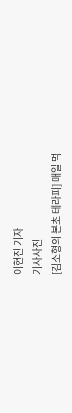이현진 기자
기사사진
[김소형의 본초 테라피] 매일 먹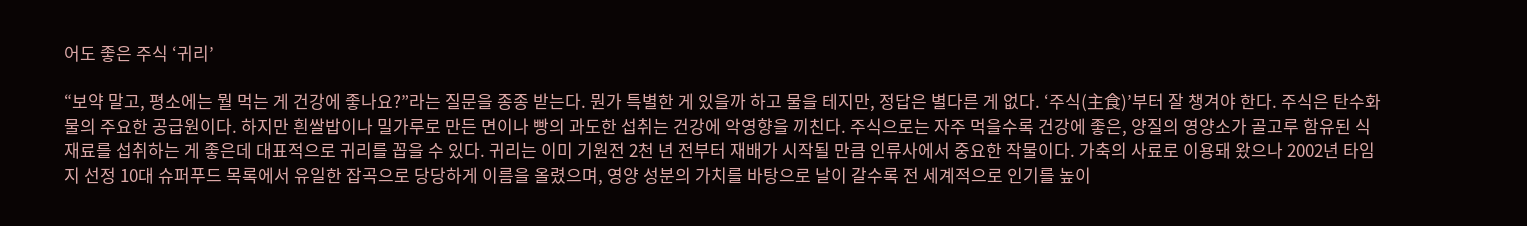어도 좋은 주식 ‘귀리’

“보약 말고, 평소에는 뭘 먹는 게 건강에 좋나요?”라는 질문을 종종 받는다. 뭔가 특별한 게 있을까 하고 물을 테지만, 정답은 별다른 게 없다. ‘주식(主食)’부터 잘 챙겨야 한다. 주식은 탄수화물의 주요한 공급원이다. 하지만 흰쌀밥이나 밀가루로 만든 면이나 빵의 과도한 섭취는 건강에 악영향을 끼친다. 주식으로는 자주 먹을수록 건강에 좋은, 양질의 영양소가 골고루 함유된 식재료를 섭취하는 게 좋은데 대표적으로 귀리를 꼽을 수 있다. 귀리는 이미 기원전 2천 년 전부터 재배가 시작될 만큼 인류사에서 중요한 작물이다. 가축의 사료로 이용돼 왔으나 2002년 타임지 선정 10대 슈퍼푸드 목록에서 유일한 잡곡으로 당당하게 이름을 올렸으며, 영양 성분의 가치를 바탕으로 날이 갈수록 전 세계적으로 인기를 높이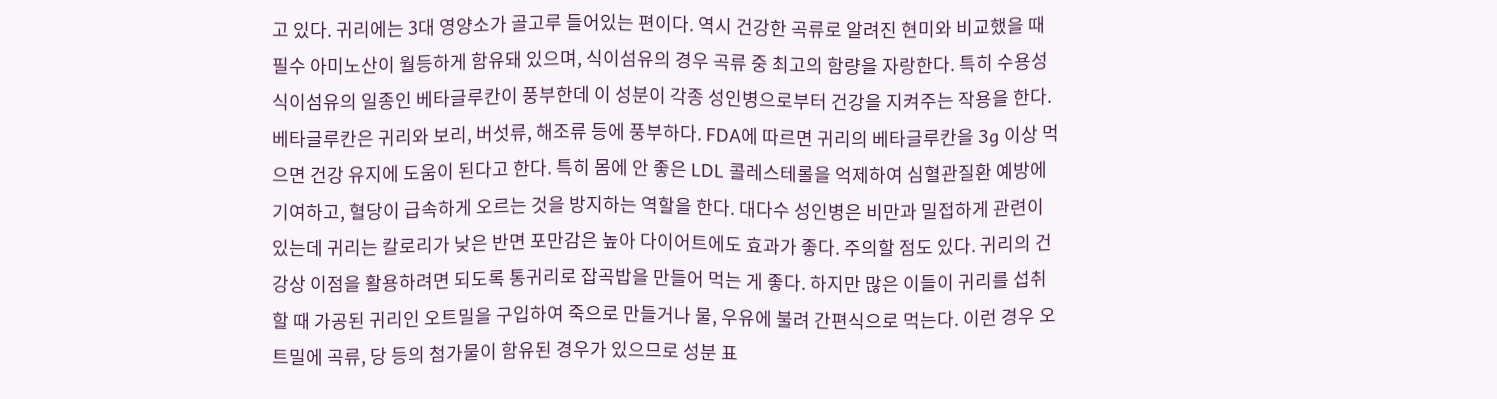고 있다. 귀리에는 3대 영양소가 골고루 들어있는 편이다. 역시 건강한 곡류로 알려진 현미와 비교했을 때 필수 아미노산이 월등하게 함유돼 있으며, 식이섬유의 경우 곡류 중 최고의 함량을 자랑한다. 특히 수용성 식이섬유의 일종인 베타글루칸이 풍부한데 이 성분이 각종 성인병으로부터 건강을 지켜주는 작용을 한다. 베타글루칸은 귀리와 보리, 버섯류, 해조류 등에 풍부하다. FDA에 따르면 귀리의 베타글루칸을 3g 이상 먹으면 건강 유지에 도움이 된다고 한다. 특히 몸에 안 좋은 LDL 콜레스테롤을 억제하여 심혈관질환 예방에 기여하고, 혈당이 급속하게 오르는 것을 방지하는 역할을 한다. 대다수 성인병은 비만과 밀접하게 관련이 있는데 귀리는 칼로리가 낮은 반면 포만감은 높아 다이어트에도 효과가 좋다. 주의할 점도 있다. 귀리의 건강상 이점을 활용하려면 되도록 통귀리로 잡곡밥을 만들어 먹는 게 좋다. 하지만 많은 이들이 귀리를 섭취할 때 가공된 귀리인 오트밀을 구입하여 죽으로 만들거나 물, 우유에 불려 간편식으로 먹는다. 이런 경우 오트밀에 곡류, 당 등의 첨가물이 함유된 경우가 있으므로 성분 표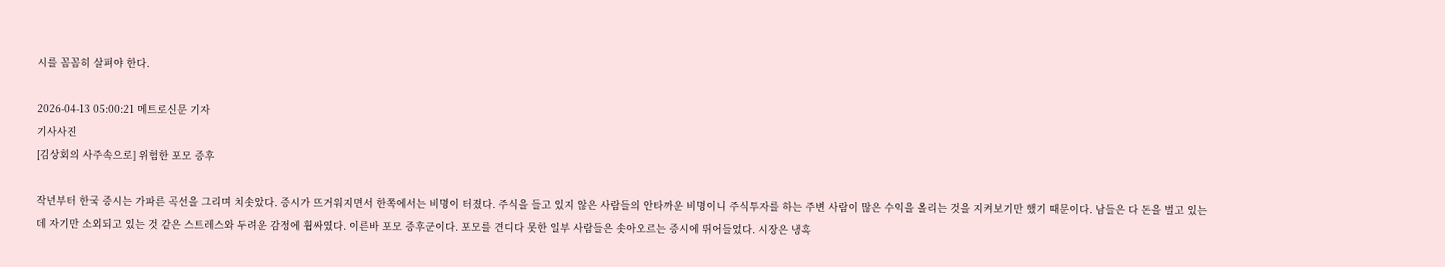시를 꼼꼼히 살펴야 한다.

2026-04-13 05:00:21 메트로신문 기자
기사사진
[김상회의 사주속으로] 위험한 포모 증후

작년부터 한국 증시는 가파른 곡선을 그리며 치솟았다. 증시가 뜨거워지면서 한쪽에서는 비명이 터졌다. 주식을 들고 있지 않은 사람들의 안타까운 비명이니 주식투자를 하는 주변 사람이 많은 수익을 올리는 것을 지켜보기만 했기 때문이다. 남들은 다 돈을 벌고 있는데 자기만 소외되고 있는 것 같은 스트레스와 두려운 감정에 휩싸였다. 이른바 포모 증후군이다. 포모를 견디다 못한 일부 사람들은 솟아오르는 증시에 뛰어들었다. 시장은 냉혹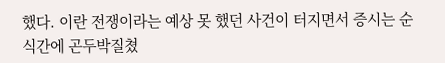했다. 이란 전쟁이라는 예상 못 했던 사건이 터지면서 증시는 순식간에 곤두박질쳤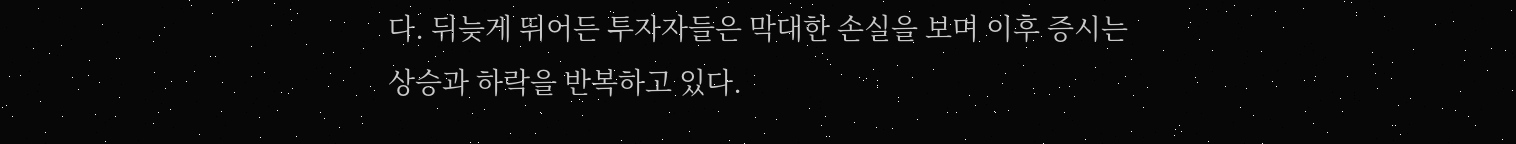다. 뒤늦게 뛰어든 투자자들은 막대한 손실을 보며 이후 증시는 상승과 하락을 반복하고 있다.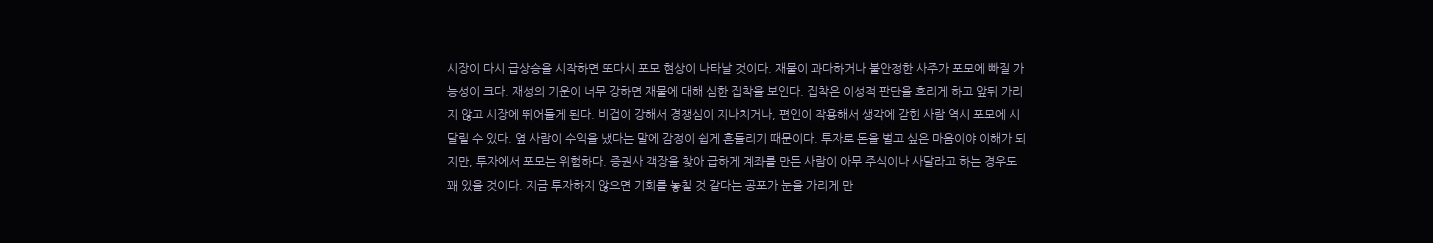시장이 다시 급상승을 시작하면 또다시 포모 현상이 나타날 것이다. 재물이 과다하거나 불안정한 사주가 포모에 빠질 가능성이 크다. 재성의 기운이 너무 강하면 재물에 대해 심한 집착을 보인다. 집착은 이성적 판단을 흐리게 하고 앞뒤 가리지 않고 시장에 뛰어들게 된다. 비겁이 강해서 경쟁심이 지나치거나, 편인이 작용해서 생각에 갇힌 사람 역시 포모에 시달릴 수 있다. 옆 사람이 수익을 냈다는 말에 감정이 쉽게 흔들리기 때문이다. 투자로 돈을 벌고 싶은 마음이야 이해가 되지만, 투자에서 포모는 위험하다. 증권사 객장을 찾아 급하게 계좌를 만든 사람이 아무 주식이나 사달라고 하는 경우도 꽤 있을 것이다. 지금 투자하지 않으면 기회를 놓칠 것 같다는 공포가 눈을 가리게 만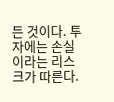든 것이다. 투자에는 손실이라는 리스크가 따른다.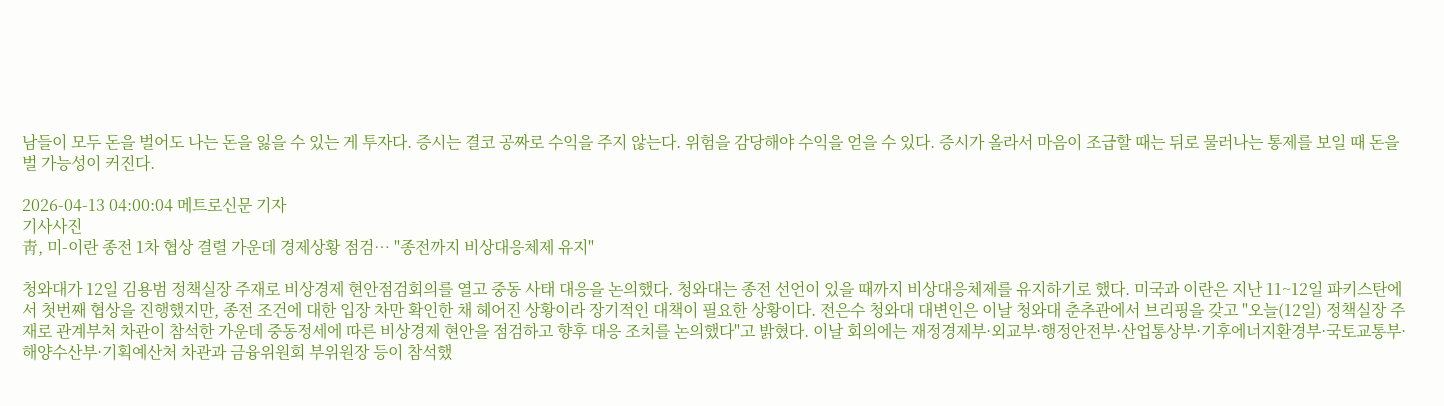남들이 모두 돈을 벌어도 나는 돈을 잃을 수 있는 게 투자다. 증시는 결코 공짜로 수익을 주지 않는다. 위험을 감당해야 수익을 얻을 수 있다. 증시가 올라서 마음이 조급할 때는 뒤로 물러나는 통제를 보일 때 돈을 벌 가능성이 커진다.

2026-04-13 04:00:04 메트로신문 기자
기사사진
靑, 미-이란 종전 1차 협상 결렬 가운데 경제상황 점검… "종전까지 비상대응체제 유지"

청와대가 12일 김용범 정책실장 주재로 비상경제 현안점검회의를 열고 중동 사태 대응을 논의했다. 청와대는 종전 선언이 있을 때까지 비상대응체제를 유지하기로 했다. 미국과 이란은 지난 11~12일 파키스탄에서 첫번째 협상을 진행했지만, 종전 조건에 대한 입장 차만 확인한 채 헤어진 상황이라 장기적인 대책이 필요한 상황이다. 전은수 청와대 대변인은 이날 청와대 춘추관에서 브리핑을 갖고 "오늘(12일) 정책실장 주재로 관계부처 차관이 참석한 가운데 중동정세에 따른 비상경제 현안을 점검하고 향후 대응 조치를 논의했다"고 밝혔다. 이날 회의에는 재정경제부·외교부·행정안전부·산업통상부·기후에너지환경부·국토교통부·해양수산부·기획예산처 차관과 금융위원회 부위원장 등이 참석했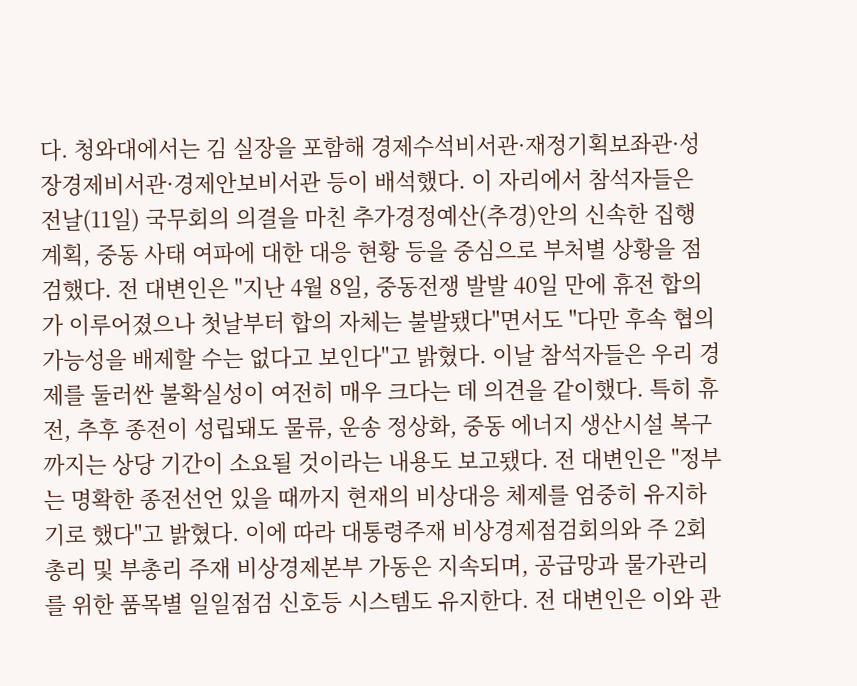다. 청와대에서는 김 실장을 포함해 경제수석비서관·재정기획보좌관·성장경제비서관·경제안보비서관 등이 배석했다. 이 자리에서 참석자들은 전날(11일) 국무회의 의결을 마친 추가경정예산(추경)안의 신속한 집행 계획, 중동 사태 여파에 대한 대응 현황 등을 중심으로 부처별 상황을 점검했다. 전 대변인은 "지난 4월 8일, 중동전쟁 발발 40일 만에 휴전 합의가 이루어졌으나 첫날부터 합의 자체는 불발됐다"면서도 "다만 후속 협의 가능성을 배제할 수는 없다고 보인다"고 밝혔다. 이날 참석자들은 우리 경제를 둘러싼 불확실성이 여전히 매우 크다는 데 의견을 같이했다. 특히 휴전, 추후 종전이 성립돼도 물류, 운송 정상화, 중동 에너지 생산시설 복구까지는 상당 기간이 소요될 것이라는 내용도 보고됐다. 전 대변인은 "정부는 명확한 종전선언 있을 때까지 현재의 비상대응 체제를 엄중히 유지하기로 했다"고 밝혔다. 이에 따라 대통령주재 비상경제점검회의와 주 2회 총리 및 부총리 주재 비상경제본부 가동은 지속되며, 공급망과 물가관리를 위한 품목별 일일점검 신호등 시스템도 유지한다. 전 대변인은 이와 관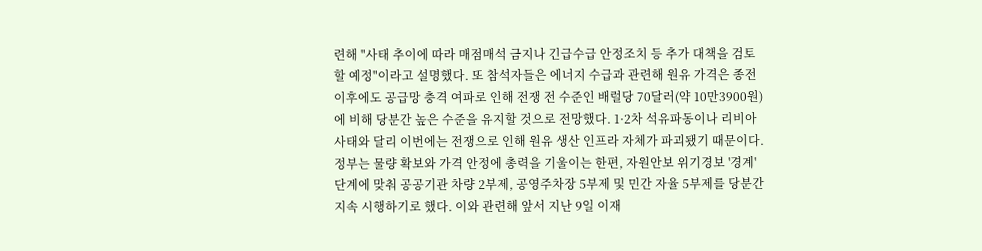련해 "사태 추이에 따라 매점매석 금지나 긴급수급 안정조치 등 추가 대책을 검토할 예정"이라고 설명했다. 또 참석자들은 에너지 수급과 관련해 원유 가격은 종전 이후에도 공급망 충격 여파로 인해 전쟁 전 수준인 배럴당 70달러(약 10만3900원)에 비해 당분간 높은 수준을 유지할 것으로 전망했다. 1·2차 석유파동이나 리비아 사태와 달리 이번에는 전쟁으로 인해 원유 생산 인프라 자체가 파괴됐기 때문이다. 정부는 물량 확보와 가격 안정에 총력을 기울이는 한편, 자원안보 위기경보 '경계' 단계에 맞춰 공공기관 차량 2부제, 공영주차장 5부제 및 민간 자율 5부제를 당분간 지속 시행하기로 했다. 이와 관련해 앞서 지난 9일 이재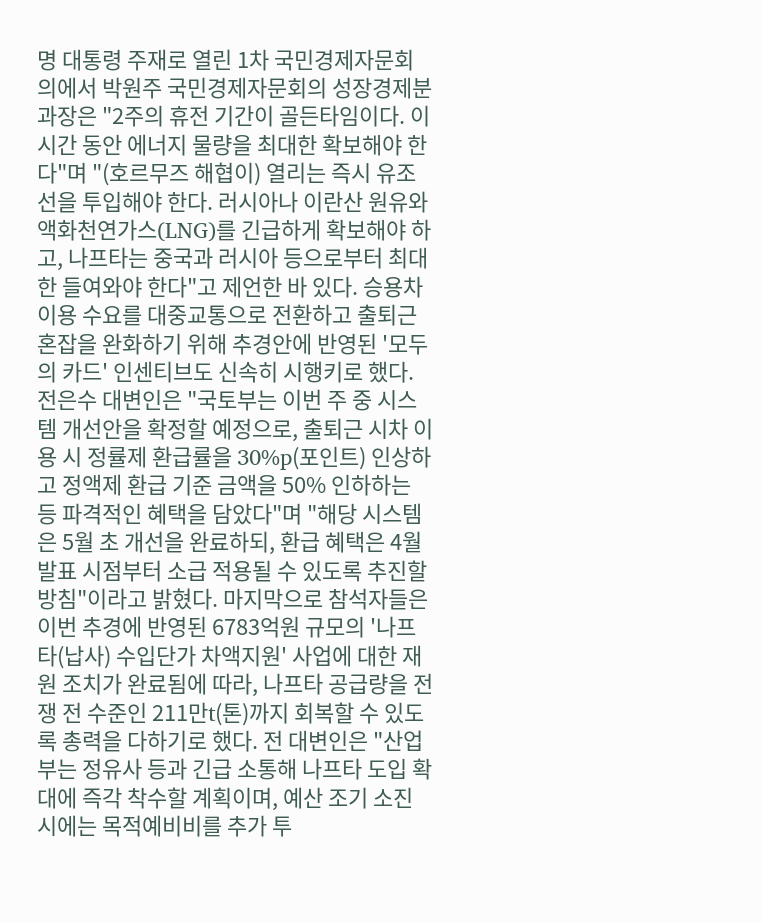명 대통령 주재로 열린 1차 국민경제자문회의에서 박원주 국민경제자문회의 성장경제분과장은 "2주의 휴전 기간이 골든타임이다. 이 시간 동안 에너지 물량을 최대한 확보해야 한다"며 "(호르무즈 해협이) 열리는 즉시 유조선을 투입해야 한다. 러시아나 이란산 원유와 액화천연가스(LNG)를 긴급하게 확보해야 하고, 나프타는 중국과 러시아 등으로부터 최대한 들여와야 한다"고 제언한 바 있다. 승용차 이용 수요를 대중교통으로 전환하고 출퇴근 혼잡을 완화하기 위해 추경안에 반영된 '모두의 카드' 인센티브도 신속히 시행키로 했다. 전은수 대변인은 "국토부는 이번 주 중 시스템 개선안을 확정할 예정으로, 출퇴근 시차 이용 시 정률제 환급률을 30%p(포인트) 인상하고 정액제 환급 기준 금액을 50% 인하하는 등 파격적인 혜택을 담았다"며 "해당 시스템은 5월 초 개선을 완료하되, 환급 혜택은 4월 발표 시점부터 소급 적용될 수 있도록 추진할 방침"이라고 밝혔다. 마지막으로 참석자들은 이번 추경에 반영된 6783억원 규모의 '나프타(납사) 수입단가 차액지원' 사업에 대한 재원 조치가 완료됨에 따라, 나프타 공급량을 전쟁 전 수준인 211만t(톤)까지 회복할 수 있도록 총력을 다하기로 했다. 전 대변인은 "산업부는 정유사 등과 긴급 소통해 나프타 도입 확대에 즉각 착수할 계획이며, 예산 조기 소진 시에는 목적예비비를 추가 투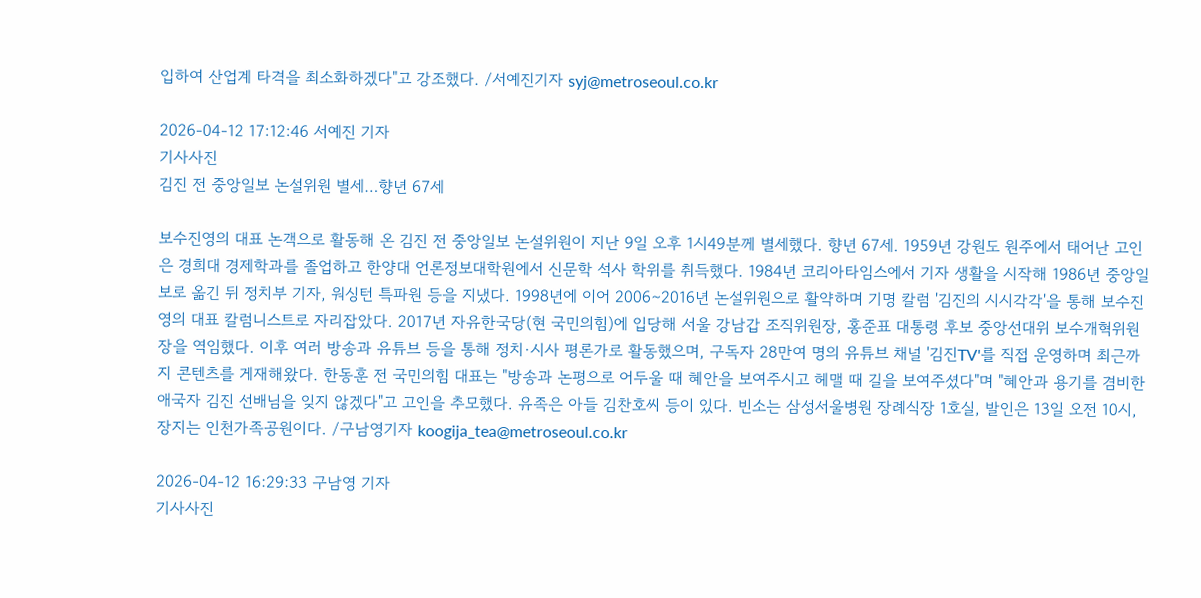입하여 산업계 타격을 최소화하겠다"고 강조했다. /서예진기자 syj@metroseoul.co.kr

2026-04-12 17:12:46 서예진 기자
기사사진
김진 전 중앙일보 논설위원 별세…향년 67세

보수진영의 대표 논객으로 활동해 온 김진 전 중앙일보 논설위원이 지난 9일 오후 1시49분께 별세했다. 향년 67세. 1959년 강원도 원주에서 태어난 고인은 경희대 경제학과를 졸업하고 한양대 언론정보대학원에서 신문학 석사 학위를 취득했다. 1984년 코리아타임스에서 기자 생활을 시작해 1986년 중앙일보로 옮긴 뒤 정치부 기자, 워싱턴 특파원 등을 지냈다. 1998년에 이어 2006∼2016년 논설위원으로 활약하며 기명 칼럼 '김진의 시시각각'을 통해 보수진영의 대표 칼럼니스트로 자리잡았다. 2017년 자유한국당(현 국민의힘)에 입당해 서울 강남갑 조직위원장, 홍준표 대통령 후보 중앙선대위 보수개혁위원장을 역임했다. 이후 여러 방송과 유튜브 등을 통해 정치·시사 평론가로 활동했으며, 구독자 28만여 명의 유튜브 채널 '김진TV'를 직접 운영하며 최근까지 콘텐츠를 게재해왔다. 한동훈 전 국민의힘 대표는 "방송과 논평으로 어두울 때 혜안을 보여주시고 헤맬 때 길을 보여주셨다"며 "혜안과 용기를 겸비한 애국자 김진 선배님을 잊지 않겠다"고 고인을 추모했다. 유족은 아들 김찬호씨 등이 있다. 빈소는 삼성서울병원 장례식장 1호실, 발인은 13일 오전 10시, 장지는 인천가족공원이다. /구남영기자 koogija_tea@metroseoul.co.kr

2026-04-12 16:29:33 구남영 기자
기사사진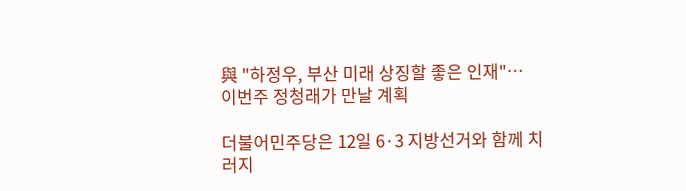與 "하정우, 부산 미래 상징할 좋은 인재"… 이번주 정청래가 만날 계획

더불어민주당은 12일 6·3 지방선거와 함께 치러지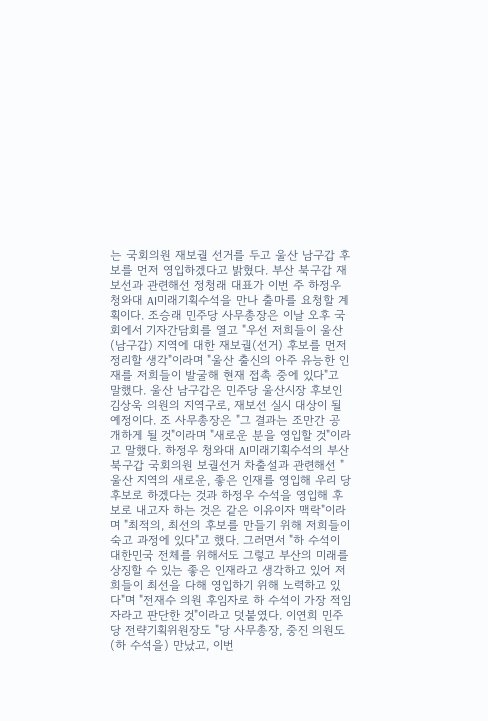는 국회의원 재보궐 선거를 두고 울산 남구갑 후보를 먼저 영입하겠다고 밝혔다. 부산 북구갑 재보선과 관련해선 정청래 대표가 이번 주 하정우 청와대 AI미래기획수석을 만나 출마를 요청할 계획이다. 조승래 민주당 사무총장은 이날 오후 국회에서 기자간담회를 열고 "우선 저희들이 울산(남구갑) 지역에 대한 재보궐(선거) 후보를 먼저 정리할 생각"이라며 "울산 출신의 아주 유능한 인재를 저희들이 발굴해 현재 접촉 중에 있다"고 말했다. 울산 남구갑은 민주당 울산시장 후보인 김상욱 의원의 지역구로, 재보선 실시 대상이 될 예정이다. 조 사무총장은 "그 결과는 조만간 공개하게 될 것"이라며 "새로운 분을 영입할 것"이라고 말했다. 하정우 청와대 AI미래기획수석의 부산 북구갑 국회의원 보궐선거 차출설과 관련해선 "울산 지역의 새로운, 좋은 인재를 영입해 우리 당 후보로 하겠다는 것과 하정우 수석을 영입해 후보로 내고자 하는 것은 같은 이유이자 맥락"이라며 "최적의, 최선의 후보를 만들기 위해 저희들이 숙고 과정에 있다"고 했다. 그러면서 "하 수석이 대한민국 전체를 위해서도 그렇고 부산의 미래를 상징할 수 있는 좋은 인재라고 생각하고 있어 저희들이 최선을 다해 영입하기 위해 노력하고 있다"며 "전재수 의원 후임자로 하 수석이 가장 적임자라고 판단한 것"이라고 덧붙였다. 이연희 민주당 전략기획위원장도 "당 사무총장, 중진 의원도 (하 수석을) 만났고, 이번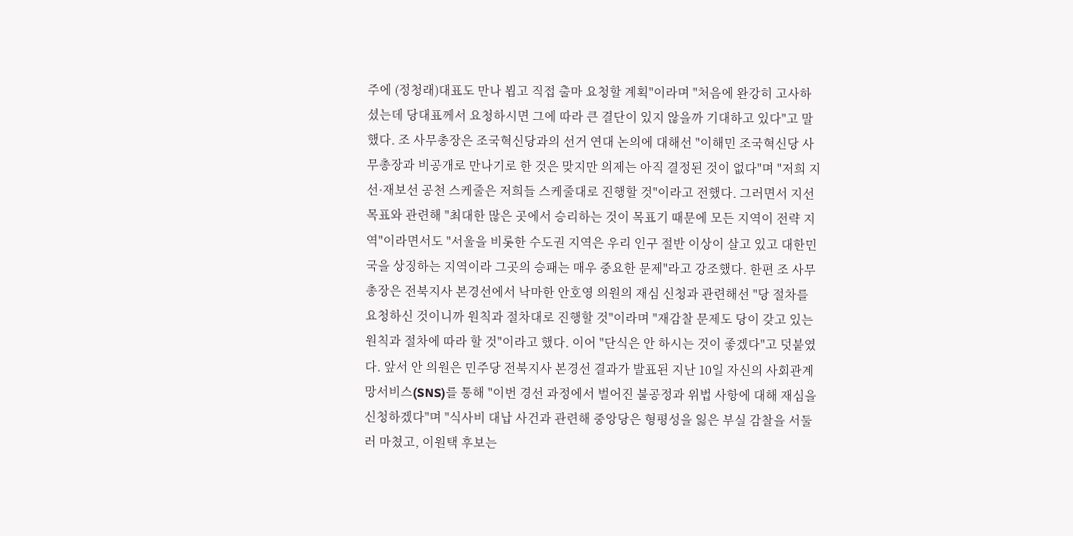주에 (정청래)대표도 만나 뵙고 직접 출마 요청할 계획"이라며 "처음에 완강히 고사하셨는데 당대표께서 요청하시면 그에 따라 큰 결단이 있지 않을까 기대하고 있다"고 말했다. 조 사무총장은 조국혁신당과의 선거 연대 논의에 대해선 "이해민 조국혁신당 사무총장과 비공개로 만나기로 한 것은 맞지만 의제는 아직 결정된 것이 없다"며 "저희 지선·재보선 공천 스케줄은 저희들 스케줄대로 진행할 것"이라고 전했다. 그러면서 지선 목표와 관련해 "최대한 많은 곳에서 승리하는 것이 목표기 때문에 모든 지역이 전략 지역"이라면서도 "서울을 비롯한 수도권 지역은 우리 인구 절반 이상이 살고 있고 대한민국을 상징하는 지역이라 그곳의 승패는 매우 중요한 문제"라고 강조했다. 한편 조 사무총장은 전북지사 본경선에서 낙마한 안호영 의원의 재심 신청과 관련해선 "당 절차를 요청하신 것이니까 원칙과 절차대로 진행할 것"이라며 "재감찰 문제도 당이 갖고 있는 원칙과 절차에 따라 할 것"이라고 했다. 이어 "단식은 안 하시는 것이 좋겠다"고 덧붙였다. 앞서 안 의원은 민주당 전북지사 본경선 결과가 발표된 지난 10일 자신의 사회관계망서비스(SNS)를 통해 "이번 경선 과정에서 벌어진 불공정과 위법 사항에 대해 재심을 신청하겠다"며 "식사비 대납 사건과 관련해 중앙당은 형평성을 잃은 부실 감찰을 서둘러 마쳤고, 이원택 후보는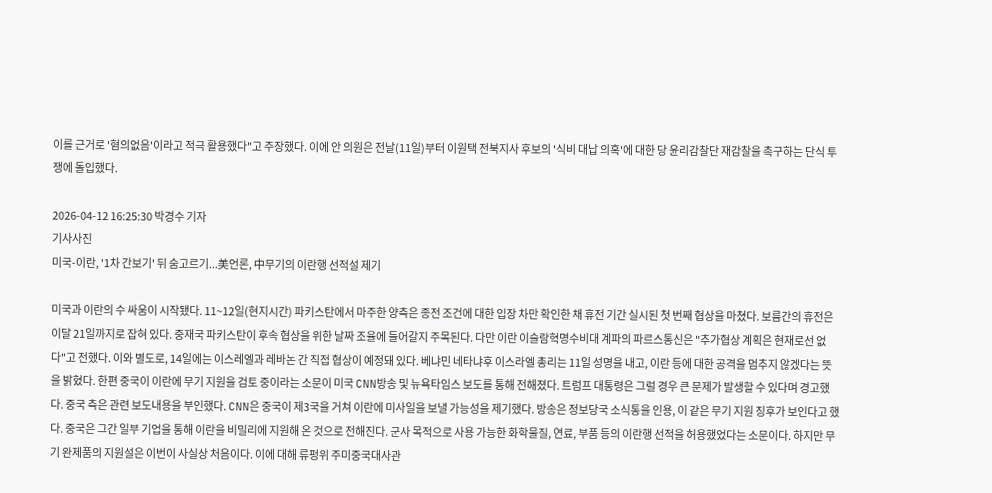이를 근거로 '혐의없음'이라고 적극 활용했다"고 주장했다. 이에 안 의원은 전날(11일)부터 이원택 전북지사 후보의 '식비 대납 의혹'에 대한 당 윤리감찰단 재감찰을 촉구하는 단식 투쟁에 돌입했다.

2026-04-12 16:25:30 박경수 기자
기사사진
미국-이란, '1차 간보기' 뒤 숨고르기...美언론, 中무기의 이란행 선적설 제기

미국과 이란의 수 싸움이 시작됐다. 11~12일(현지시간) 파키스탄에서 마주한 양측은 종전 조건에 대한 입장 차만 확인한 채 휴전 기간 실시된 첫 번째 협상을 마쳤다. 보름간의 휴전은 이달 21일까지로 잡혀 있다. 중재국 파키스탄이 후속 협상을 위한 날짜 조율에 들어갈지 주목된다. 다만 이란 이슬람혁명수비대 계파의 파르스통신은 "추가협상 계획은 현재로선 없다"고 전했다. 이와 별도로, 14일에는 이스레엘과 레바논 간 직접 협상이 예정돼 있다. 베냐민 네타냐후 이스라엘 총리는 11일 성명을 내고, 이란 등에 대한 공격을 멈추지 않겠다는 뜻을 밝혔다. 한편 중국이 이란에 무기 지원을 검토 중이라는 소문이 미국 CNN방송 및 뉴욕타임스 보도를 통해 전해졌다. 트럼프 대통령은 그럴 경우 큰 문제가 발생할 수 있다며 경고했다. 중국 측은 관련 보도내용을 부인했다. CNN은 중국이 제3국을 거쳐 이란에 미사일을 보낼 가능성을 제기했다. 방송은 정보당국 소식통을 인용, 이 같은 무기 지원 징후가 보인다고 했다. 중국은 그간 일부 기업을 통해 이란을 비밀리에 지원해 온 것으로 전해진다. 군사 목적으로 사용 가능한 화학물질, 연료, 부품 등의 이란행 선적을 허용했었다는 소문이다. 하지만 무기 완제품의 지원설은 이번이 사실상 처음이다. 이에 대해 류펑위 주미중국대사관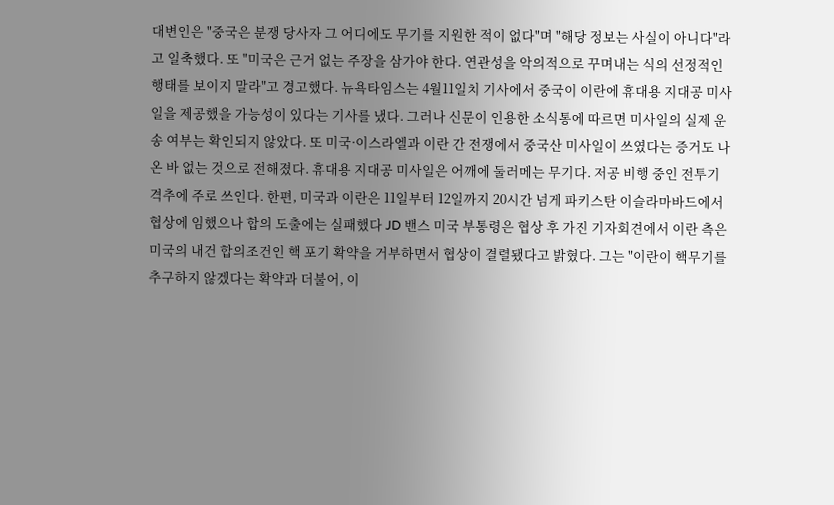대변인은 "중국은 분쟁 당사자 그 어디에도 무기를 지원한 적이 없다"며 "해당 정보는 사실이 아니다"라고 일축했다. 또 "미국은 근거 없는 주장을 삼가야 한다. 연관성을 악의적으로 꾸며내는 식의 선정적인 행태를 보이지 말라"고 경고했다. 뉴욕타임스는 4월11일치 기사에서 중국이 이란에 휴대용 지대공 미사일을 제공했을 가능성이 있다는 기사를 냈다. 그러나 신문이 인용한 소식통에 따르면 미사일의 실제 운송 여부는 확인되지 않았다. 또 미국·이스라엘과 이란 간 전쟁에서 중국산 미사일이 쓰였다는 증거도 나온 바 없는 것으로 전해졌다. 휴대용 지대공 미사일은 어깨에 둘러메는 무기다. 저공 비행 중인 전투기 격추에 주로 쓰인다. 한편, 미국과 이란은 11일부터 12일까지 20시간 넘게 파키스탄 이슬라마바드에서 협상에 임했으나 합의 도출에는 실패했다 JD 밴스 미국 부통령은 협상 후 가진 기자회견에서 이란 측은 미국의 내건 합의조건인 핵 포기 확약을 거부하면서 협상이 결렬됐다고 밝혔다. 그는 "이란이 핵무기를 추구하지 않겠다는 확약과 더불어, 이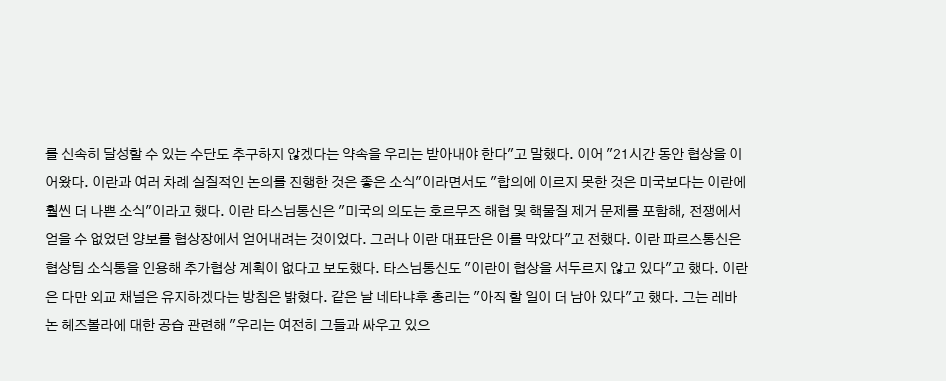를 신속히 달성할 수 있는 수단도 추구하지 않겠다는 약속을 우리는 받아내야 한다"고 말했다. 이어 "21시간 동안 협상을 이어왔다. 이란과 여러 차례 실질적인 논의를 진행한 것은 좋은 소식"이라면서도 "합의에 이르지 못한 것은 미국보다는 이란에 훨씬 더 나쁜 소식"이라고 했다. 이란 타스님통신은 "미국의 의도는 호르무즈 해협 및 핵물질 제거 문제를 포함해, 전쟁에서 얻을 수 없었던 양보를 협상장에서 얻어내려는 것이었다. 그러나 이란 대표단은 이를 막았다"고 전했다. 이란 파르스통신은 협상팀 소식통을 인용해 추가협상 계획이 없다고 보도했다. 타스님통신도 "이란이 협상을 서두르지 않고 있다"고 했다. 이란은 다만 외교 채널은 유지하겠다는 방침은 밝혔다. 같은 날 네타냐후 총리는 "아직 할 일이 더 남아 있다"고 했다. 그는 레바논 헤즈볼라에 대한 공습 관련해 "우리는 여전히 그들과 싸우고 있으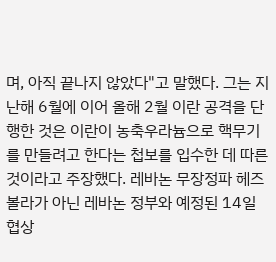며, 아직 끝나지 않았다"고 말했다. 그는 지난해 6월에 이어 올해 2월 이란 공격을 단행한 것은 이란이 농축우라늄으로 핵무기를 만들려고 한다는 첩보를 입수한 데 따른 것이라고 주장했다. 레바논 무장정파 헤즈볼라가 아닌 레바논 정부와 예정된 14일 협상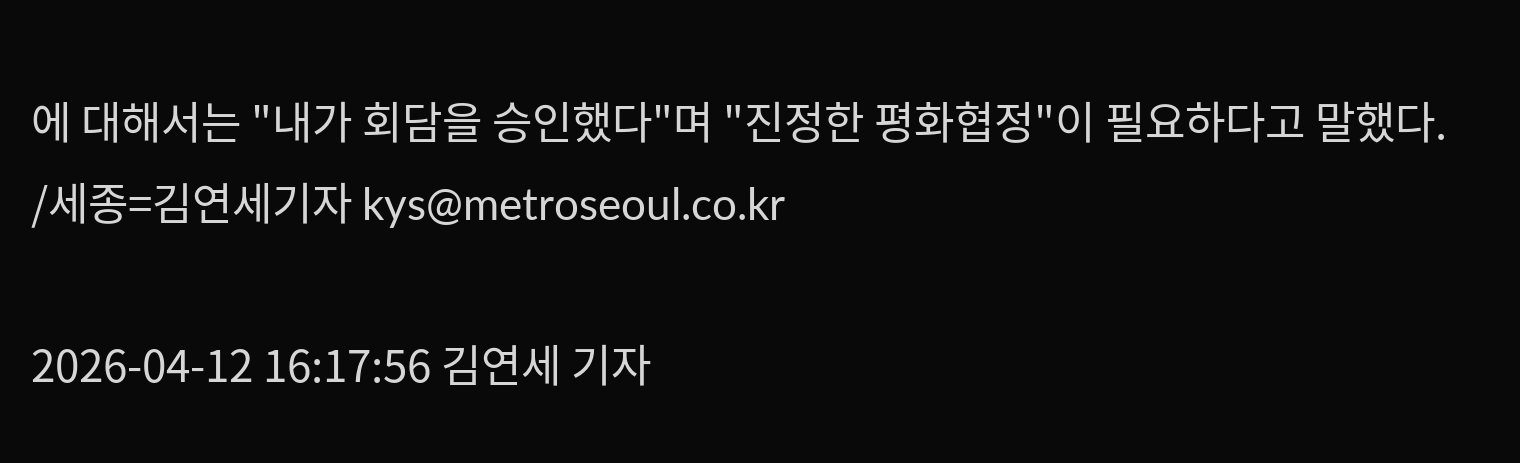에 대해서는 "내가 회담을 승인했다"며 "진정한 평화협정"이 필요하다고 말했다. /세종=김연세기자 kys@metroseoul.co.kr

2026-04-12 16:17:56 김연세 기자